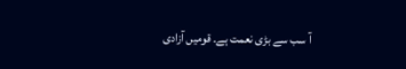آ سب سے بڑی نعمت ہے۔ قومیں آزادی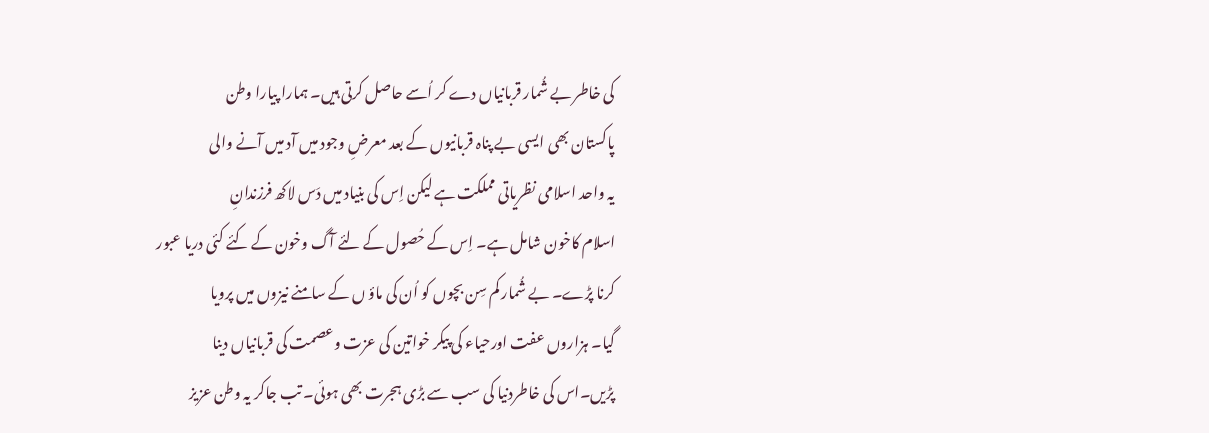کی خاطر بے شُمار قربانیاں دے کر اُسے حاصل کرتی ہیں۔ ہمارا پیارا وطن
پاکستان بھی ایسی بے پناہ قربانیوں کے بعد معرضِ وجود میں آد میں آنے والی
یہ واحد اسلامی نظریاتی مملکت ہے لیکن اِس کی بنیاد میں دَس لاکھ فرزندانِ
اسلام کاخون شامل ہے۔ اِس کے حُصول کے لئے آگ وخون کے کئے کئی دریا عبور
کرنا پڑے۔ بے شُمار کم سِن بچوں کو اُن کی ماؤ ں کے سامنے نیزوں میں پرویا
گیا۔ ہزاروں عفت اورحیاء کی پیکر خواتین کی عزت وعصمت کی قربانیاں دینا
پڑیں۔اس کی خاطردنیا کی سب سے بڑی ہجرت بھی ہوئی۔ تب جاکر یہ وطن عزیز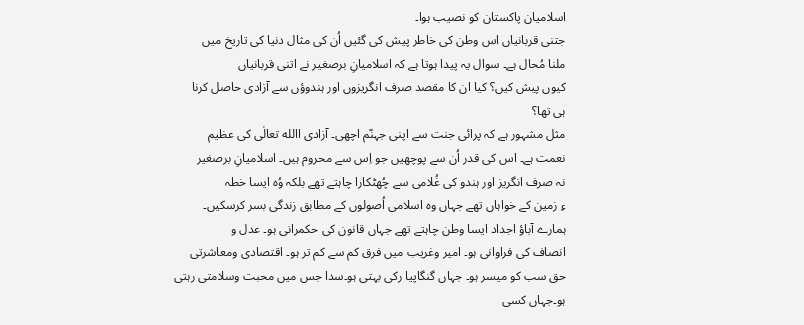اسلامیان پاکستان کو نصیب ہوا۔
جتنی قربانیاں اس وطن کی خاطر پیش کی گئیں اُن کی مثال دنیا کی تاریخ میں
ملنا مُحال ہے۔ سوال یہ پیدا ہوتا ہے کہ اسلامیانِ برصغیر نے اتنی قربانیاں
کیوں پیش کیں؟ کیا ان کا مقصد صرف انگریزوں اور ہندوؤں سے آزادی حاصل کرنا
ہی تھا؟
مثل مشہور ہے کہ پرائی جنت سے اپنی جہنّم اچھی۔ آزادی االله تعالٰی کی عظیم
نعمت ہے۔ اس کی قدر اُن سے پوچھیں جو اِس سے محروم ہیں۔ اسلامیانِ برصغیر
نہ صرف انگریز اور ہندو کی غُلامی سے چُھٹکارا چاہتے تھے بلکہ وُہ ایسا خطہ
ءِ زمین کے خواہاں تھے جہاں وہ اسلامی اُصولوں کے مطابق زندگی بسر کرسکیں۔
ہمارے آباؤ اجداد ایسا وطن چاہتے تھے جہاں قانون کی حکمرانی ہو۔ عدل و
انصاف کی فراوانی ہو۔ امیر وغریب میں فرق کم سے کم تر ہو۔ اقتصادی ومعاشرتی
حق سب کو میسر ہو۔ جہاں گنگاپیا رکی بہتی ہو۔سدا جس میں محبت وسلامتی رہتی
ہو۔جہاں کسی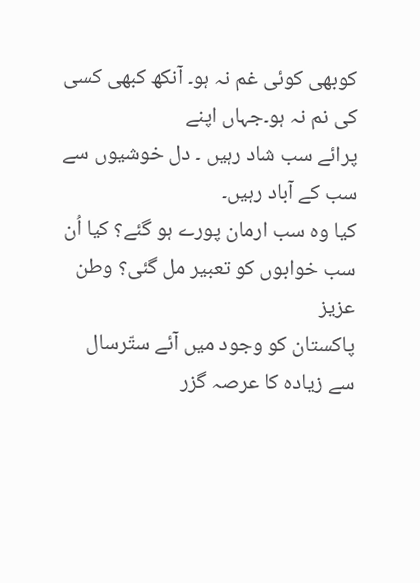کوبھی کوئی غم نہ ہو۔ آنکھ کبھی کسی کی نم نہ ہو۔جہاں اپنے
پرائے سب شاد رہیں ۔ دل خوشیوں سے سب کے آباد رہیں۔
کیا وہ سب ارمان پورے ہو گئے؟ کیا اُن سب خوابوں کو تعبیر مل گئی؟ وطن عزیز
پاکستان کو وجود میں آئے ستّرسال سے زیادہ کا عرصہ گزر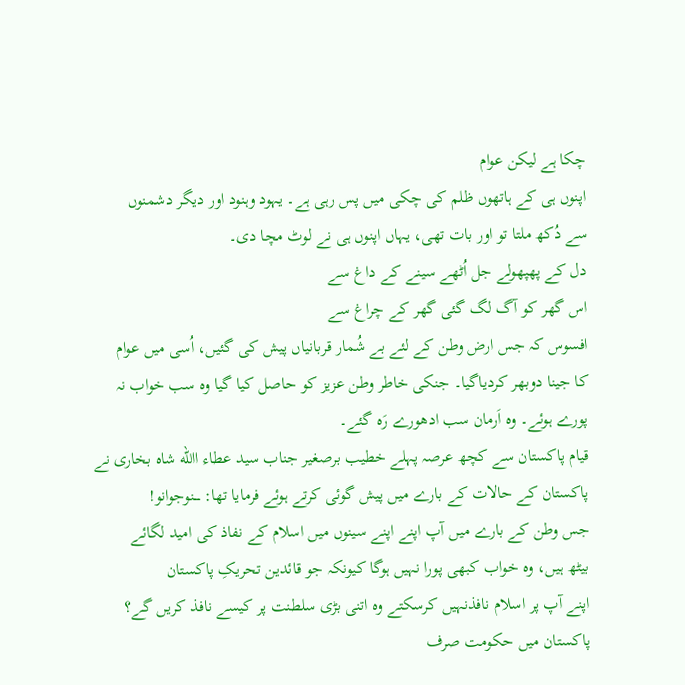چکا ہے لیکن عوام
اپنوں ہی کے ہاتھوں ظلم کی چکی میں پس رہی ہے۔ یہود وہنود اور دیگر دشمنوں
سے دُکھ ملتا تو اور بات تھی، یہاں اپنوں ہی نے لوٹ مچا دی۔
دل کے پھپھولے جل اُٹھے سینے کے داغ سے
اس گھر کو آگ لگ گئی گھر کے چراغ سے
افسوس کہ جس ارض وطن کے لئے بے شُمار قربانیاں پیش کی گئیں، اُسی میں عوام
کا جینا دوبھر کردیاگیا۔ جنکی خاطر وطن عزیز کو حاصل کیا گیا وہ سب خواب نہ
پورے ہوئے۔ وہ اَرمان سب ادھورے رَہ گئے۔
قیام پاکستان سے کچھ عرصہ پہلے خطیب برصغیر جناب سید عطاء االله شاہ بخاری نے
پاکستان کے حالات کے بارے میں پیش گوئی کرتے ہوئے فرمایا تھا: ــــنوجوانو!
جس وطن کے بارے میں آپ اپنے اپنے سینوں میں اسلام کے نفاذ کی امید لگائے
بیٹھ ہیں، وہ خواب کبھی پورا نہیں ہوگا کیونکہ جو قائدین تحریکِ پاکستان
اپنے آپ پر اسلام نافذنہیں کرسکتے وہ اتنی بڑی سلطنت پر کیسے نافذ کریں گے؟
پاکستان میں حکومت صرف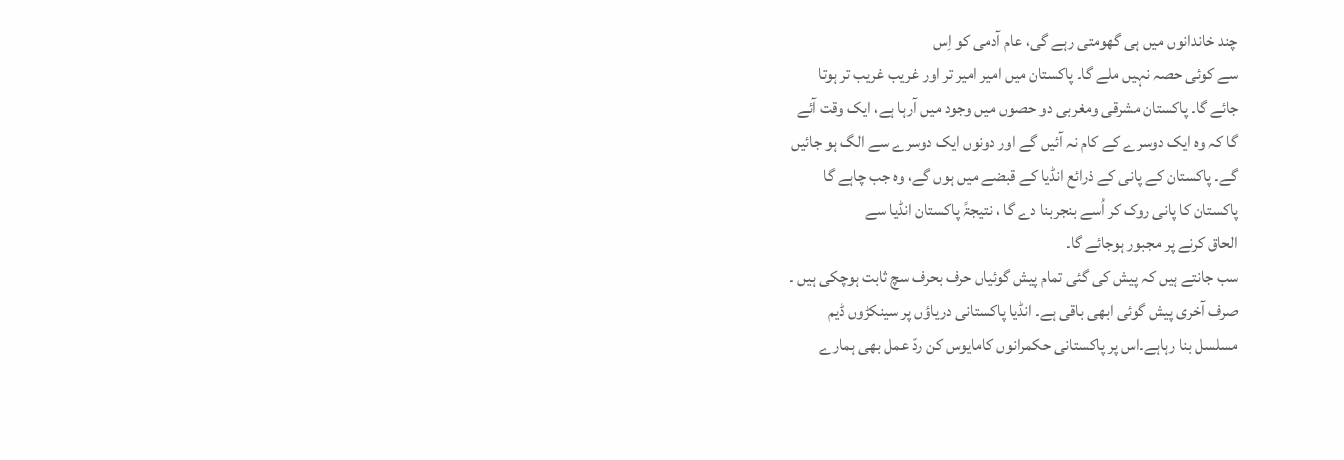چند خاندانوں میں ہی گھومتی رہے گی، عام آدمی کو اِس
سے کوئی حصہ نہیں ملے گا۔ پاکستان میں امیر امیر تر اور غریب غریب تر ہوتا
جائے گا۔ پاکستان مشرقی ومغربی دو حصوں میں وجود میں آرہا ہے، ایک وقت آئے
گا کہ وہ ایک دوسرے کے کام نہ آئیں گے اور دونوں ایک دوسرے سے الگ ہو جائیں
گے۔ پاکستان کے پانی کے ذرائع انڈیا کے قبضے میں ہوں گے، وہ جب چاہے گا
پاکستان کا پانی روک کر اُسے بنجربنا دے گا ، نتیجۃً پاکستان انڈیا سے
الحاق کرنے پر مجبور ہوجائے گا۔
سب جانتے ہیں کہ پیش کی گئی تمام پیش گوئیاں حرف بحرف سچ ثابت ہوچکی ہیں ۔
صرف آخری پیش گوئی ابھی باقی ہے۔ انڈیا پاکستانی دریاؤں پر سینکڑوں ڈیم
مسلسل بنا رہاہے۔اس پر پاکستانی حکمرانوں کامایوس کن ردّ عمل بھی ہمارے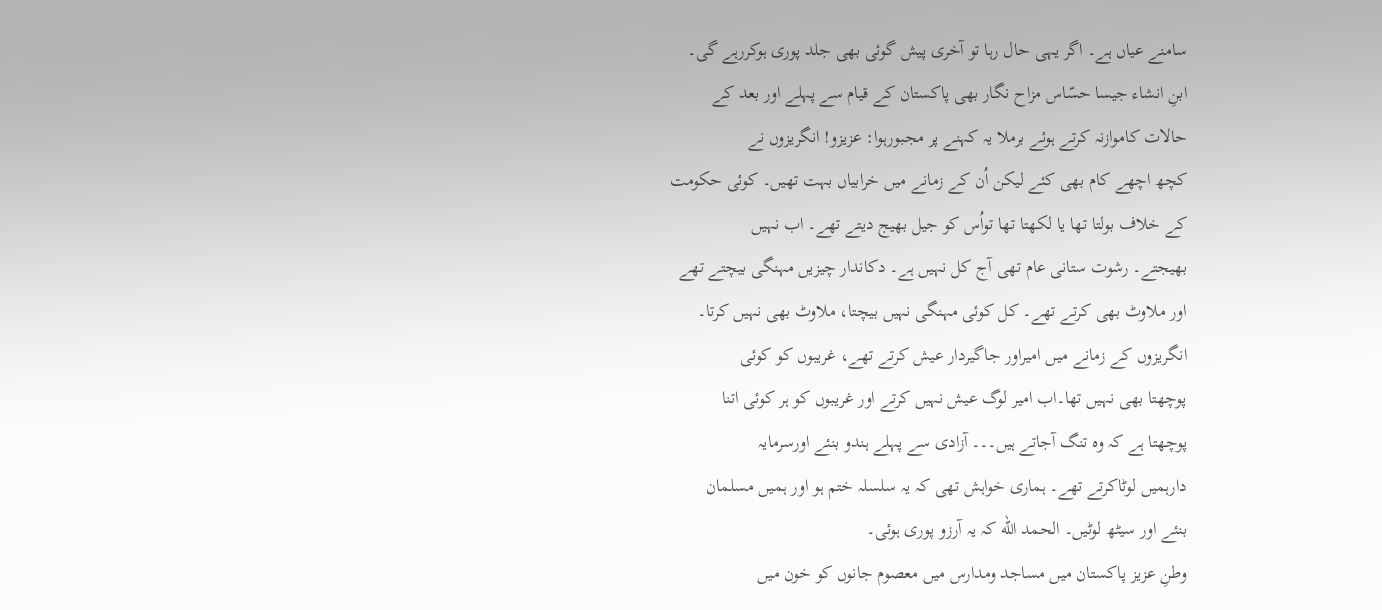سامنے عیاں ہے۔ اگر یہی حال رہا تو آخری پیش گوئی بھی جلد پوری ہوکررہے گی۔
ابنِ انشاء جیسا حسّاس مزاح نگار بھی پاکستان کے قیام سے پہلے اور بعد کے
حالات کاموازنہ کرتے ہوئے برملا یہ کہنے پر مجبورہوا: عزیزو! انگریزوں نے
کچھ اچھے کام بھی کئے لیکن اُن کے زمانے میں خرابیاں بہت تھیں۔ کوئی حکومت
کے خلاف بولتا تھا یا لکھتا تھا تواُس کو جیل بھیج دیتے تھے۔ اب نہیں
بھیجتے۔ رشوت ستانی عام تھی آج کل نہیں ہے۔ دکاندار چیزیں مہنگی بیچتے تھے
اور ملاوٹ بھی کرتے تھے۔ کل کوئی مہنگی نہیں بیچتا، ملاوٹ بھی نہیں کرتا۔
انگریزوں کے زمانے میں امیراور جاگیردار عیش کرتے تھے، غریبوں کو کوئی
پوچھتا بھی نہیں تھا۔اب امیر لوگ عیش نہیں کرتے اور غریبوں کو ہر کوئی اتنا
پوچھتا ہے کہ وہ تنگ آجاتے ہیں۔۔۔ آزادی سے پہلے ہندو بنئے اورسرمایہ
دارہمیں لوٹاکرتے تھے۔ ہماری خواہش تھی کہ یہ سلسلہ ختم ہو اور ہمیں مسلمان
بنئے اور سیٹھ لوٹیں۔ الحمد الله کہ یہ آرزو پوری ہوئی۔
وطنِ عزیز پاکستان میں مساجد ومدارس میں معصوم جانوں کو خون میں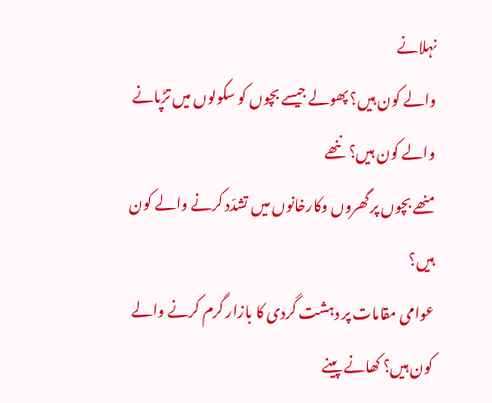نہلانے
والے کون ہیں؟ پھولے جیسے بچوں کو سکولوں میں تڑپانے والے کون ہیں؟ ننھے
منھے بچوں پر گھروں وکارخانوں میں تشدّد کرنے والے کون ہیں؟
عوامی مقامات پر دہشت گردی کا بازار گرم کرنے والے کون ہیں؟ کھانے پینے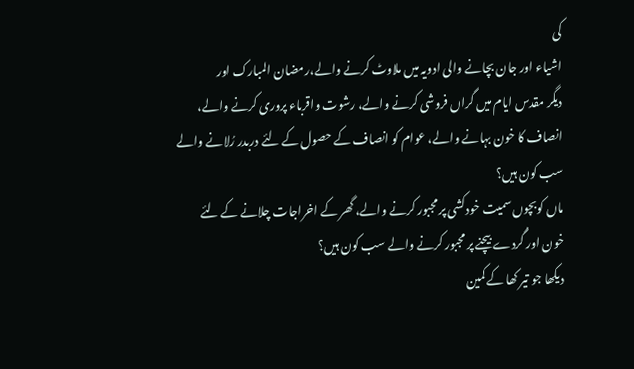کی
اشیاء اور جان بچانے والی ادویہ میں ملاوٹ کرنے والے،رمضان المبارک اور
دیگر مقدس ایام میں گراں فروشی کرنے والے، رشوت واقرباء پروری کرنے والے،
انصاف کا خون بہانے والے، عوام کو انصاف کے حصول کے لئے دربدر رُلانے والے
سب کون ہیں؟
ماں کوبچوں سمیت خودکشی پر مجبور کرنے والے، گھر کے اخراجات چلانے کے لئے
خون اور گُردے بیچنے پر مجبور کرنے والے سب کون ہیں؟
دیکھا جو تیر کھا کے کمین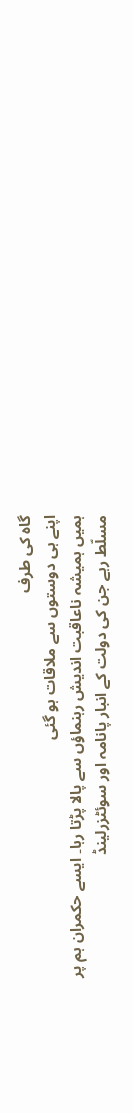گاہ کی طرف
اپنے ہی دوستوں سے ملاقات ہو گئی
ہمیں ہمیشہ ناعاقبت اندیش رہنماؤں سے پالا پڑتا رہا۔ ایسے حکمران ہم پر
مسلّط رہے جن کی دولت کے انبار پانامہ اور سوئٹزرلینڈ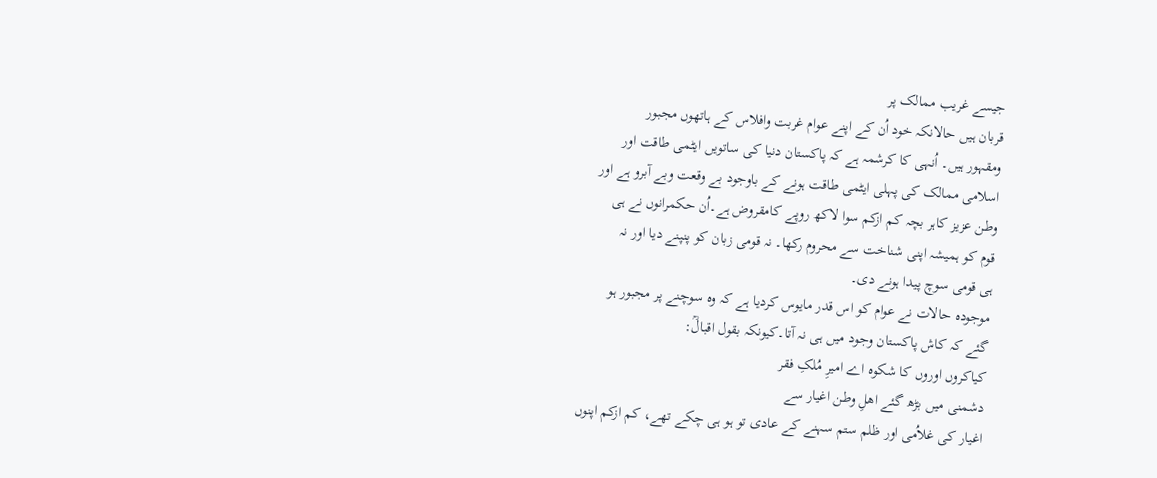جیسے غریب ممالک پر
قربان ہیں حالانکہ خود اُن کے اپنے عوام غربت وافلاس کے ہاتھوں مجبور
ومقہور ہیں۔ اُنہی کا کرشمہ ہے کہ پاکستان دنیا کی ساتویں ایٹمی طاقت اور
اسلامی ممالک کی پہلی ایٹمی طاقت ہونے کے باوجود بے وقعت وبے آبرو ہے اور
وطن عزیز کاہر بچہ کم ازکم سوا لاکھ روپے کامقروض ہے۔اُن حکمرانوں نے ہی
قوم کو ہمیشہ اپنی شناخت سے محروم رکھا۔ نہ قومی زبان کو پنپنے دیا اور نہ
ہی قومی سوچ پیدا ہونے دی۔
موجودہ حالات نے عوام کو اس قدر مایوس کردیا ہے کہ وہ سوچنے پر مجبور ہو
گئے کہ کاش پاکستان وجود میں ہی نہ آتا۔کیونکہ بقول اقبالؒ:
کیاکروں اوروں کا شکوہ اے امیرِ مُلکِ فقر
دشمنی میں بڑھ گئے اھلِ وطن اغیار سے
اغیار کی غلاُمی اور ظلم ستم سہنے کے عادی تو ہو ہی چکے تھے، کم ازکم اپنوں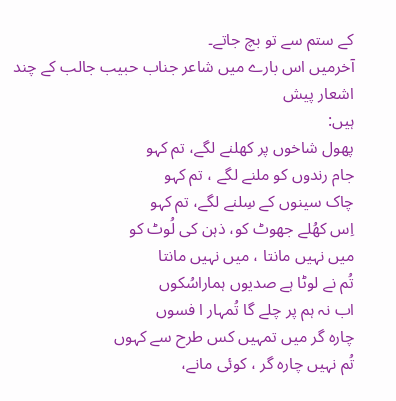کے ستم سے تو بچ جاتے۔
آخرمیں اس بارے میں شاعر جناب حبیب جالب کے چند اشعار پیش
ہیں:
پھول شاخوں پر کھلنے لگے، تم کہو
جام رندوں کو ملنے لگے ، تم کہو
چاک سینوں کے سِلنے لگے، تم کہو
اِس کھُلے جھوٹ کو، ذہن کی لُوٹ کو
میں نہیں مانتا ، میں نہیں مانتا
تُم نے لوٹا ہے صدیوں ہماراسُکوں
اب نہ ہم پر چلے گا تُمہار ا فسوں
چارہ گر میں تمہیں کس طرح سے کہوں
تُم نہیں چارہ گر ، کوئی مانے،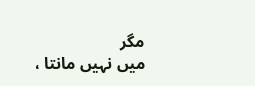مگر
میں نہیں مانتا ،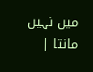میں نہیں مانتا |